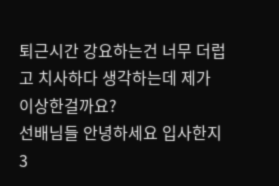퇴근시간 강요하는건 너무 더럽고 치사하다 생각하는데 제가 이상한걸까요?
선배님들 안녕하세요 입사한지 3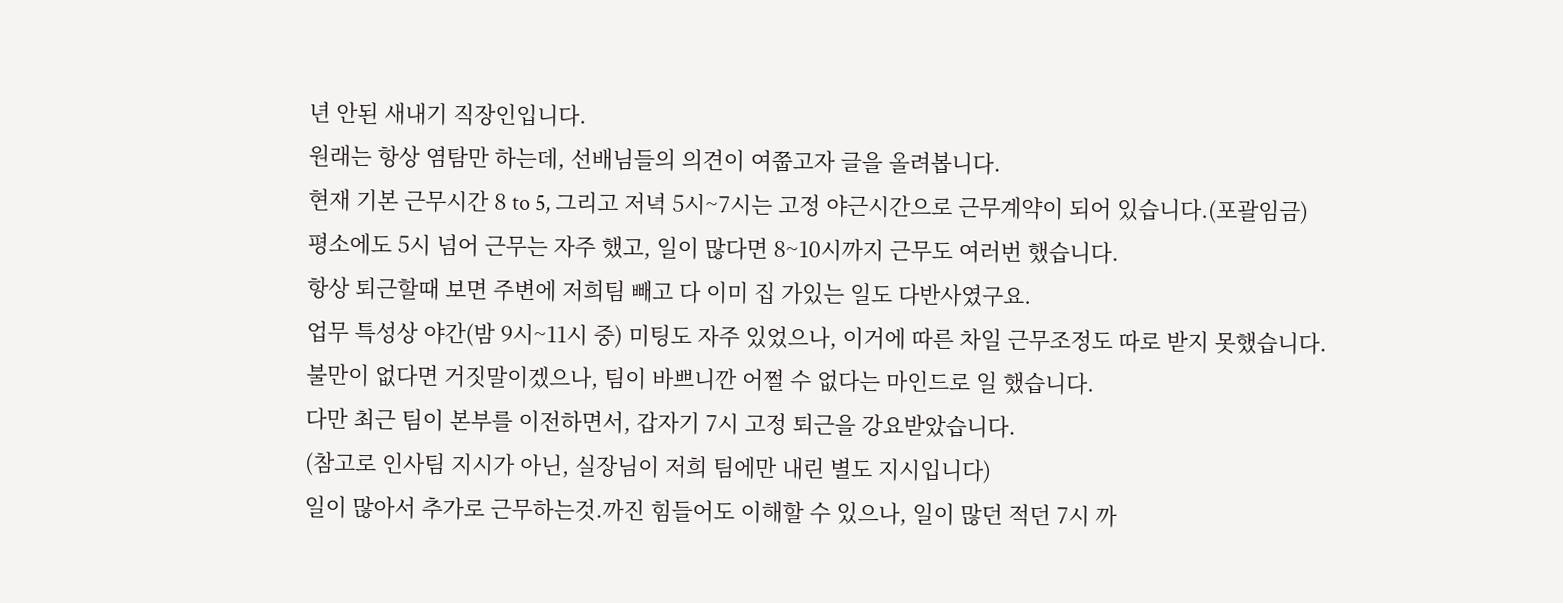년 안된 새내기 직장인입니다.
원래는 항상 염탐만 하는데, 선배님들의 의견이 여쭙고자 글을 올려봅니다.
현재 기본 근무시간 8 to 5, 그리고 저녁 5시~7시는 고정 야근시간으로 근무계약이 되어 있습니다.(포괄임금)
평소에도 5시 넘어 근무는 자주 했고, 일이 많다면 8~10시까지 근무도 여러번 했습니다.
항상 퇴근할때 보면 주변에 저희팀 빼고 다 이미 집 가있는 일도 다반사였구요.
업무 특성상 야간(밤 9시~11시 중) 미팅도 자주 있었으나, 이거에 따른 차일 근무조정도 따로 받지 못했습니다.
불만이 없다면 거짓말이겠으나, 팀이 바쁘니깐 어쩔 수 없다는 마인드로 일 했습니다.
다만 최근 팀이 본부를 이전하면서, 갑자기 7시 고정 퇴근을 강요받았습니다.
(참고로 인사팀 지시가 아닌, 실장님이 저희 팀에만 내린 별도 지시입니다)
일이 많아서 추가로 근무하는것.까진 힘들어도 이해할 수 있으나, 일이 많던 적던 7시 까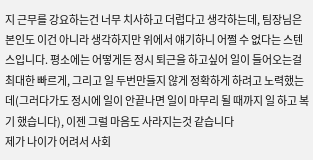지 근무를 강요하는건 너무 치사하고 더럽다고 생각하는데, 팀장님은 본인도 이건 아니라 생각하지만 위에서 얘기하니 어쩔 수 없다는 스텐스입니다. 평소에는 어떻게든 정시 퇴근을 하고싶어 일이 들어오는걸 최대한 빠르게, 그리고 일 두번만들지 않게 정확하게 하려고 노력했는데(그러다가도 정시에 일이 안끝나면 일이 마무리 될 때까지 일 하고 복기 했습니다), 이젠 그럴 마음도 사라지는것 같습니다
제가 나이가 어려서 사회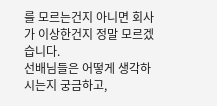를 모르는건지 아니면 회사가 이상한건지 정말 모르겠습니다.
선배님들은 어떻게 생각하시는지 궁금하고,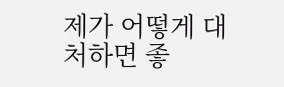제가 어떻게 대처하면 좋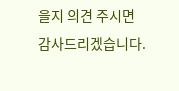을지 의견 주시면 감사드리겠습니다.